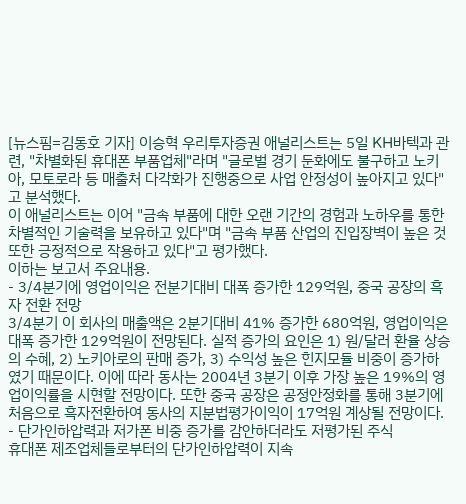[뉴스핌=김동호 기자] 이승혁 우리투자증권 애널리스트는 5일 KH바텍과 관련, "차별화된 휴대폰 부품업체"라며 "글로벌 경기 둔화에도 불구하고 노키아, 모토로라 등 매출처 다각화가 진행중으로 사업 안정성이 높아지고 있다"고 분석했다.
이 애널리스트는 이어 "금속 부품에 대한 오랜 기간의 경험과 노하우를 통한 차별적인 기술력을 보유하고 있다"며 "금속 부품 산업의 진입장벽이 높은 것 또한 긍정적으로 작용하고 있다"고 평가했다.
이하는 보고서 주요내용.
- 3/4분기에 영업이익은 전분기대비 대폭 증가한 129억원, 중국 공장의 흑자 전환 전망
3/4분기 이 회사의 매출액은 2분기대비 41% 증가한 680억원, 영업이익은 대폭 증가한 129억원이 전망된다. 실적 증가의 요인은 1) 원/달러 환율 상승의 수혜, 2) 노키아로의 판매 증가, 3) 수익성 높은 힌지모듈 비중이 증가하였기 때문이다. 이에 따라 동사는 2004년 3분기 이후 가장 높은 19%의 영업이익률을 시현할 전망이다. 또한 중국 공장은 공정안정화를 통해 3분기에 처음으로 흑자전환하여 동사의 지분법평가이익이 17억원 계상될 전망이다.
- 단가인하압력과 저가폰 비중 증가를 감안하더라도 저평가된 주식
휴대폰 제조업체들로부터의 단가인하압력이 지속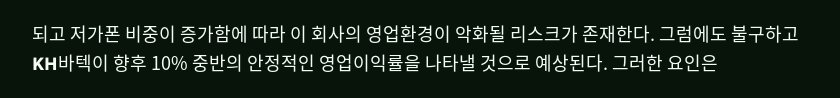되고 저가폰 비중이 증가함에 따라 이 회사의 영업환경이 악화될 리스크가 존재한다. 그럼에도 불구하고 KH바텍이 향후 10% 중반의 안정적인 영업이익률을 나타낼 것으로 예상된다. 그러한 요인은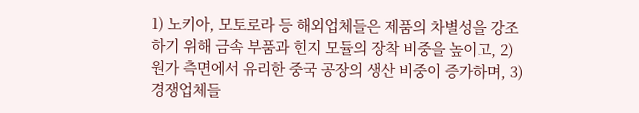1) 노키아, 모토로라 등 해외업체들은 제품의 차별성을 강조하기 위해 금속 부품과 힌지 모듈의 장착 비중을 높이고, 2) 원가 측면에서 유리한 중국 공장의 생산 비중이 증가하며, 3) 경쟁업체들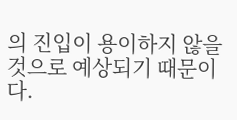의 진입이 용이하지 않을 것으로 예상되기 때문이다.